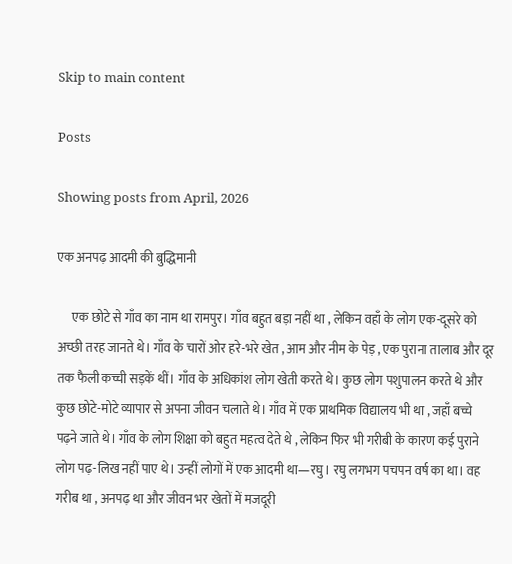Skip to main content

Posts

Showing posts from April, 2026

एक अनपढ़ आदमी की बुद्धिमानी

      एक छोटे से गाँव का नाम था रामपुर। गाँव बहुत बड़ा नहीं था , लेकिन वहाँ के लोग एक-दूसरे को अच्छी तरह जानते थे। गाँव के चारों ओर हरे-भरे खेत , आम और नीम के पेड़ , एक पुराना तालाब और दूर तक फैली कच्ची सड़कें थीं। गाँव के अधिकांश लोग खेती करते थे। कुछ लोग पशुपालन करते थे और कुछ छोटे-मोटे व्यापार से अपना जीवन चलाते थे। गाँव में एक प्राथमिक विद्यालय भी था , जहाँ बच्चे पढ़ने जाते थे। गाँव के लोग शिक्षा को बहुत महत्व देते थे , लेकिन फिर भी गरीबी के कारण कई पुराने लोग पढ़-लिख नहीं पाए थे। उन्हीं लोगों में एक आदमी था—रघु। रघु लगभग पचपन वर्ष का था। वह गरीब था , अनपढ़ था और जीवन भर खेतों में मजदूरी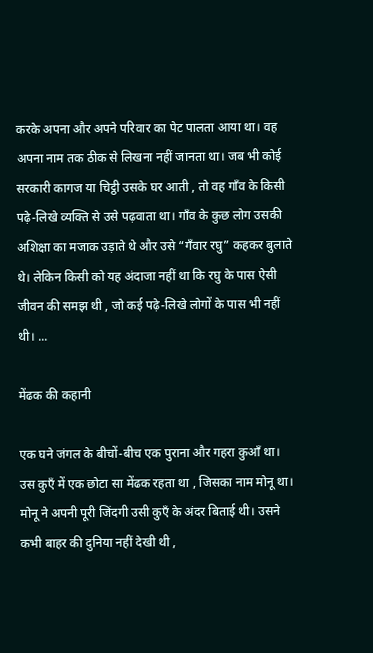करके अपना और अपने परिवार का पेट पालता आया था। वह अपना नाम तक ठीक से लिखना नहीं जानता था। जब भी कोई सरकारी कागज या चिट्ठी उसके घर आती , तो वह गाँव के किसी पढ़े-लिखे व्यक्ति से उसे पढ़वाता था। गाँव के कुछ लोग उसकी अशिक्षा का मजाक उड़ाते थे और उसे “गँवार रघु” कहकर बुलाते थे। लेकिन किसी को यह अंदाजा नहीं था कि रघु के पास ऐसी जीवन की समझ थी , जो कई पढ़े-लिखे लोगों के पास भी नहीं थी। ...

मेंढक की कहानी

एक घने जंगल के बीचों-बीच एक पुराना और गहरा कुआँ था। उस कुएँ में एक छोटा सा मेंढक रहता था , जिसका नाम मोनू था। मोनू ने अपनी पूरी जिंदगी उसी कुएँ के अंदर बिताई थी। उसने कभी बाहर की दुनिया नहीं देखी थी ,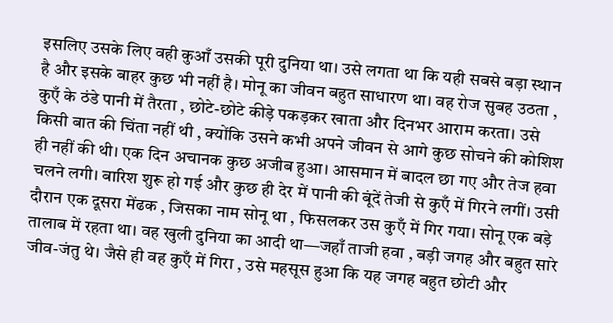इसलिए उसके लिए वही कुआँ उसकी पूरी दुनिया था। उसे लगता था कि यही सबसे बड़ा स्थान है और इसके बाहर कुछ भी नहीं है। मोनू का जीवन बहुत साधारण था। वह रोज सुबह उठता , कुएँ के ठंडे पानी में तैरता , छोटे-छोटे कीड़े पकड़कर खाता और दिनभर आराम करता। उसे किसी बात की चिंता नहीं थी , क्योंकि उसने कभी अपने जीवन से आगे कुछ सोचने की कोशिश ही नहीं की थी। एक दिन अचानक कुछ अजीब हुआ। आसमान में बादल छा गए और तेज हवा चलने लगी। बारिश शुरू हो गई और कुछ ही देर में पानी की बूंदें तेजी से कुएँ में गिरने लगीं। उसी दौरान एक दूसरा मेंढक , जिसका नाम सोनू था , फिसलकर उस कुएँ में गिर गया। सोनू एक बड़े तालाब में रहता था। वह खुली दुनिया का आदी था—जहाँ ताजी हवा , बड़ी जगह और बहुत सारे जीव-जंतु थे। जैसे ही वह कुएँ में गिरा , उसे महसूस हुआ कि यह जगह बहुत छोटी और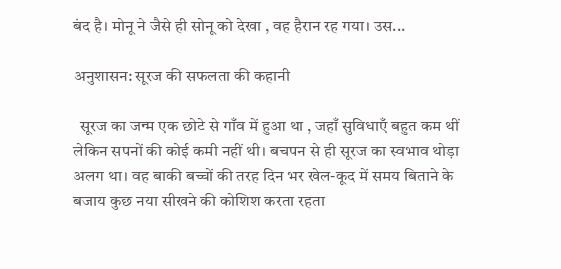बंद है। मोनू ने जैसे ही सोनू को देखा , वह हैरान रह गया। उस...

अनुशासन: सूरज की सफलता की कहानी

  सूरज का जन्म एक छोटे से गाँव में हुआ था , जहाँ सुविधाएँ बहुत कम थीं लेकिन सपनों की कोई कमी नहीं थी। बचपन से ही सूरज का स्वभाव थोड़ा अलग था। वह बाकी बच्चों की तरह दिन भर खेल-कूद में समय बिताने के बजाय कुछ नया सीखने की कोशिश करता रहता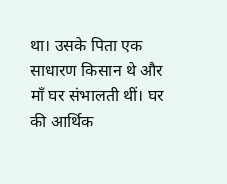था। उसके पिता एक साधारण किसान थे और माँ घर संभालती थीं। घर की आर्थिक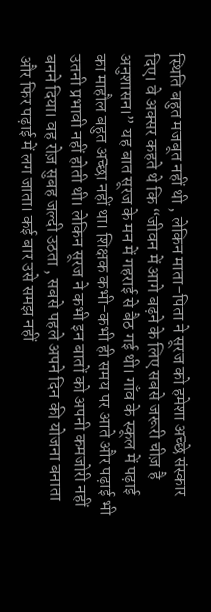स्थिति बहुत मजबूत नहीं थी , लेकिन माता-पिता ने सूरज को हमेशा अच्छे संस्कार दिए। वे अक्सर कहते थे कि “जीवन में आगे बढ़ने के लिए सबसे जरूरी चीज़ है अनुशासन।” यह बात सूरज के मन में गहराई से बैठ गई थी। गाँव के स्कूल में पढ़ाई का माहौल बहुत अच्छा नहीं था। शिक्षक कभी-कभी ही समय पर आते और पढ़ाई भी उतनी प्रभावी नहीं होती थी। लेकिन सूरज ने कभी इन बातों को अपनी कमजोरी नहीं बनने दिया। वह रोज़ सुबह जल्दी उठता , सबसे पहले अपने दिन की योजना बनाता और फिर पढ़ाई में लग जाता। कई बार उसे समझ नहीं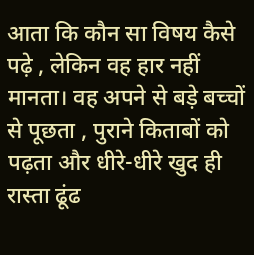आता कि कौन सा विषय कैसे पढ़े , लेकिन वह हार नहीं मानता। वह अपने से बड़े बच्चों से पूछता , पुराने किताबों को पढ़ता और धीरे-धीरे खुद ही रास्ता ढूंढ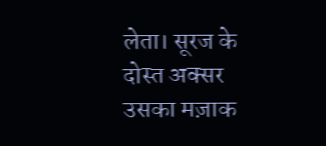लेता। सूरज के दोस्त अक्सर उसका मज़ाक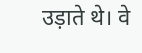उड़ाते थे। वे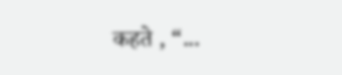कहते , “...